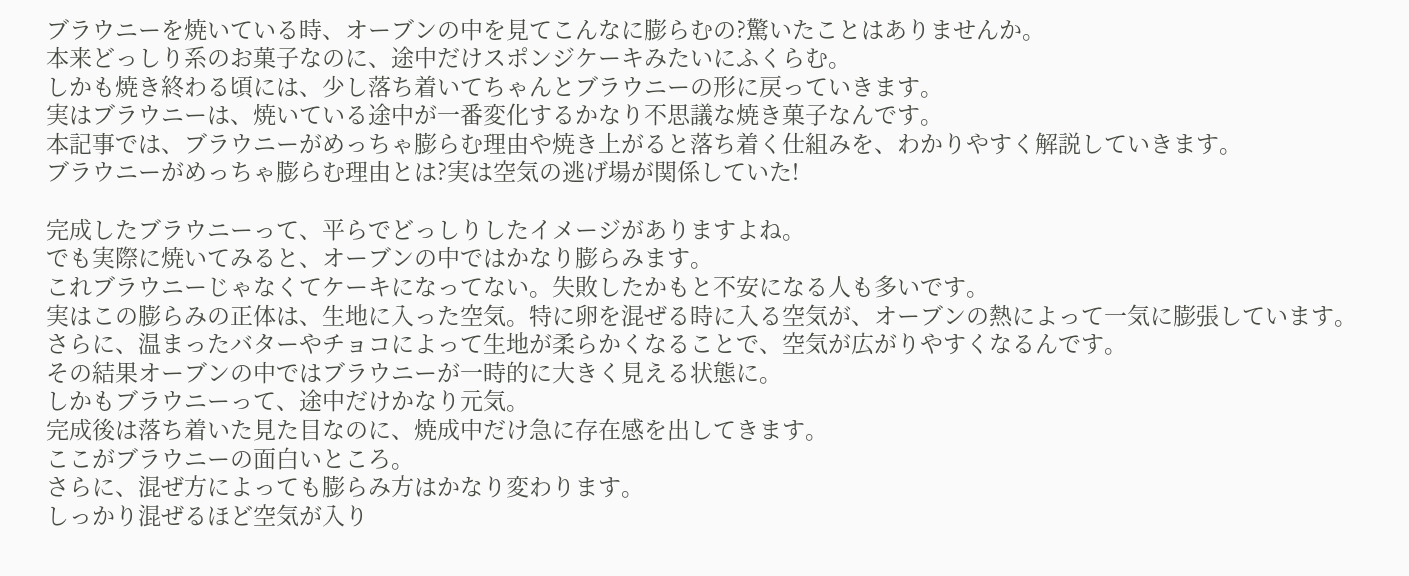ブラウニーを焼いている時、オーブンの中を見てこんなに膨らむの?驚いたことはありませんか。
本来どっしり系のお菓子なのに、途中だけスポンジケーキみたいにふくらむ。
しかも焼き終わる頃には、少し落ち着いてちゃんとブラウニーの形に戻っていきます。
実はブラウニーは、焼いている途中が一番変化するかなり不思議な焼き菓子なんです。
本記事では、ブラウニーがめっちゃ膨らむ理由や焼き上がると落ち着く仕組みを、わかりやすく解説していきます。
ブラウニーがめっちゃ膨らむ理由とは?実は空気の逃げ場が関係していた!

完成したブラウニーって、平らでどっしりしたイメージがありますよね。
でも実際に焼いてみると、オーブンの中ではかなり膨らみます。
これブラウニーじゃなくてケーキになってない。失敗したかもと不安になる人も多いです。
実はこの膨らみの正体は、生地に入った空気。特に卵を混ぜる時に入る空気が、オーブンの熱によって一気に膨張しています。
さらに、温まったバターやチョコによって生地が柔らかくなることで、空気が広がりやすくなるんです。
その結果オーブンの中ではブラウニーが一時的に大きく見える状態に。
しかもブラウニーって、途中だけかなり元気。
完成後は落ち着いた見た目なのに、焼成中だけ急に存在感を出してきます。
ここがブラウニーの面白いところ。
さらに、混ぜ方によっても膨らみ方はかなり変わります。
しっかり混ぜるほど空気が入り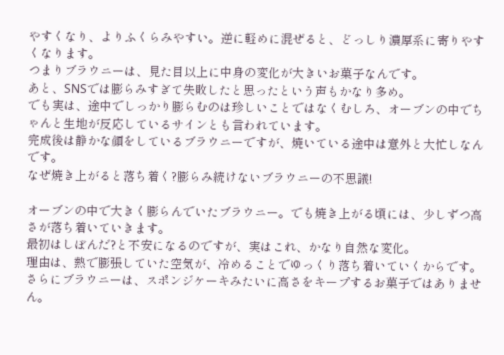やすくなり、よりふくらみやすい。逆に軽めに混ぜると、どっしり濃厚系に寄りやすくなります。
つまりブラウニーは、見た目以上に中身の変化が大きいお菓子なんです。
あと、SNSでは膨らみすぎて失敗したと思ったという声もかなり多め。
でも実は、途中でしっかり膨らむのは珍しいことではなくむしろ、オーブンの中でちゃんと生地が反応しているサインとも言われています。
完成後は静かな顔をしているブラウニーですが、焼いている途中は意外と大忙しなんです。
なぜ焼き上がると落ち着く?膨らみ続けないブラウニーの不思議!

オーブンの中で大きく膨らんでいたブラウニー。でも焼き上がる頃には、少しずつ高さが落ち着いていきます。
最初はしぼんだ?と不安になるのですが、実はこれ、かなり自然な変化。
理由は、熱で膨張していた空気が、冷めることでゆっくり落ち着いていくからです。
さらにブラウニーは、スポンジケーキみたいに高さをキープするお菓子ではありません。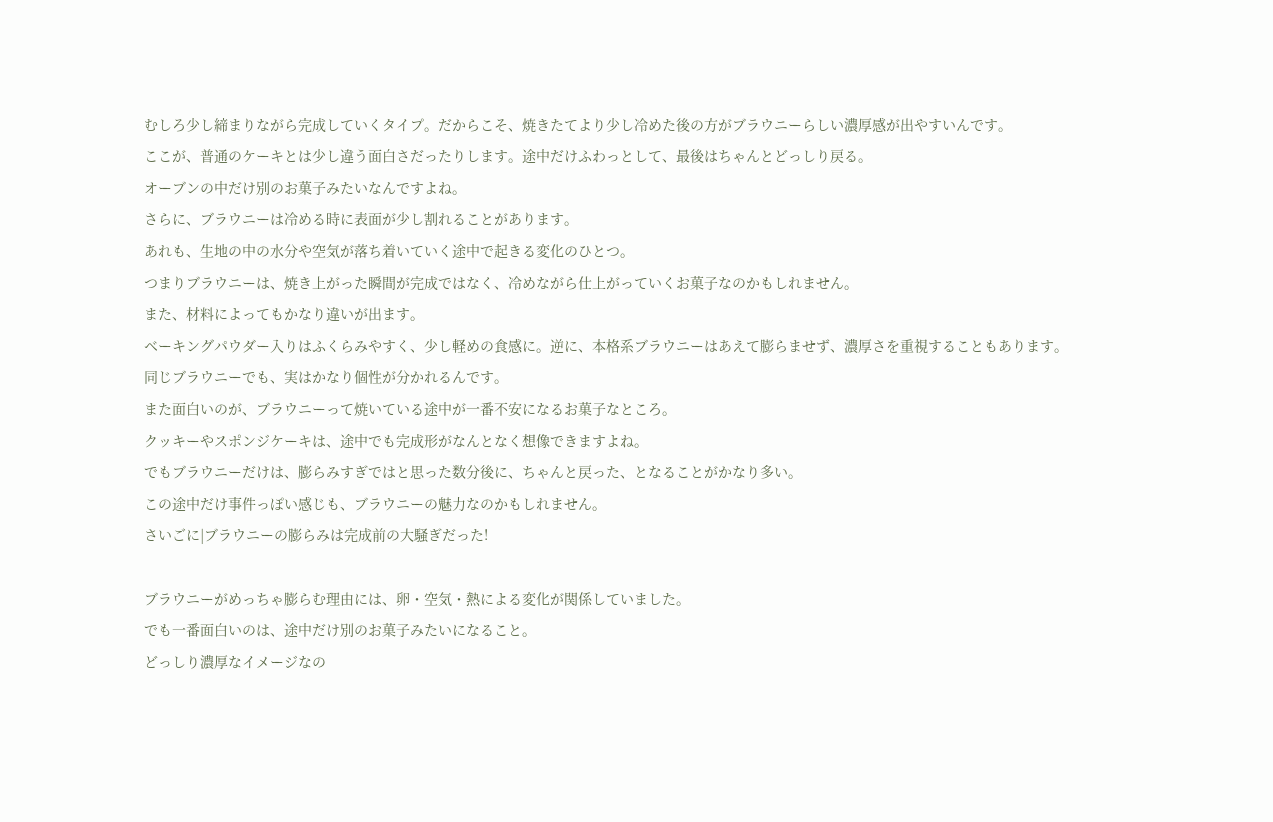むしろ少し締まりながら完成していくタイプ。だからこそ、焼きたてより少し冷めた後の方がブラウニーらしい濃厚感が出やすいんです。
ここが、普通のケーキとは少し違う面白さだったりします。途中だけふわっとして、最後はちゃんとどっしり戻る。
オーブンの中だけ別のお菓子みたいなんですよね。
さらに、ブラウニーは冷める時に表面が少し割れることがあります。
あれも、生地の中の水分や空気が落ち着いていく途中で起きる変化のひとつ。
つまりブラウニーは、焼き上がった瞬間が完成ではなく、冷めながら仕上がっていくお菓子なのかもしれません。
また、材料によってもかなり違いが出ます。
ベーキングパウダー入りはふくらみやすく、少し軽めの食感に。逆に、本格系ブラウニーはあえて膨らませず、濃厚さを重視することもあります。
同じブラウニーでも、実はかなり個性が分かれるんです。
また面白いのが、ブラウニーって焼いている途中が一番不安になるお菓子なところ。
クッキーやスポンジケーキは、途中でも完成形がなんとなく想像できますよね。
でもブラウニーだけは、膨らみすぎではと思った数分後に、ちゃんと戻った、となることがかなり多い。
この途中だけ事件っぽい感じも、ブラウニーの魅力なのかもしれません。
さいごに|ブラウニーの膨らみは完成前の大騒ぎだった!

ブラウニーがめっちゃ膨らむ理由には、卵・空気・熱による変化が関係していました。
でも一番面白いのは、途中だけ別のお菓子みたいになること。
どっしり濃厚なイメージなの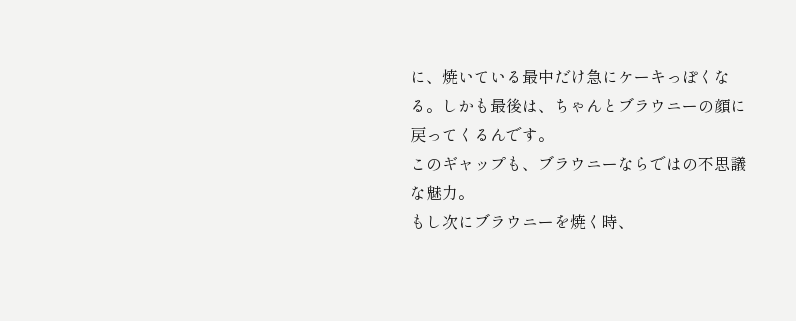に、焼いている最中だけ急にケーキっぽくなる。しかも最後は、ちゃんとブラウニーの顔に戻ってくるんです。
このギャップも、ブラウニーならではの不思議な魅力。
もし次にブラウニーを焼く時、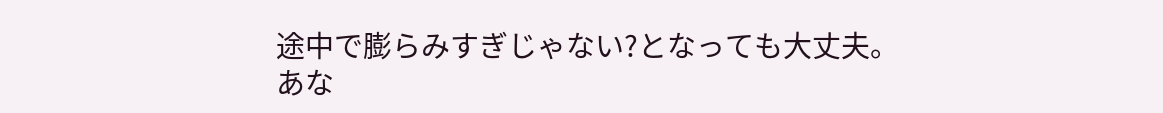途中で膨らみすぎじゃない?となっても大丈夫。
あな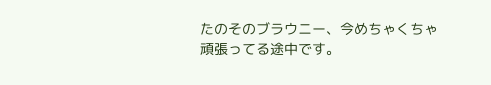たのそのブラウニー、今めちゃくちゃ頑張ってる途中です。